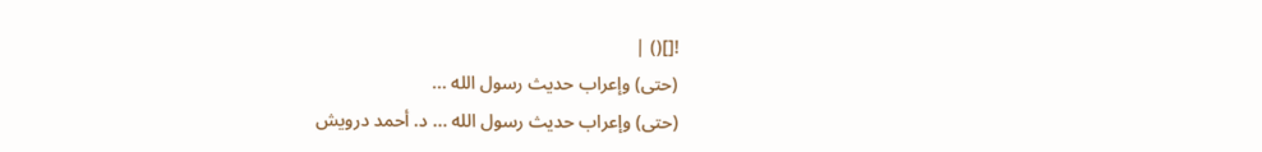![]() |
(حتى) وإعراب حديث رسول الله ...
(حتى) وإعراب حديث رسول الله ... د. أحمد درويش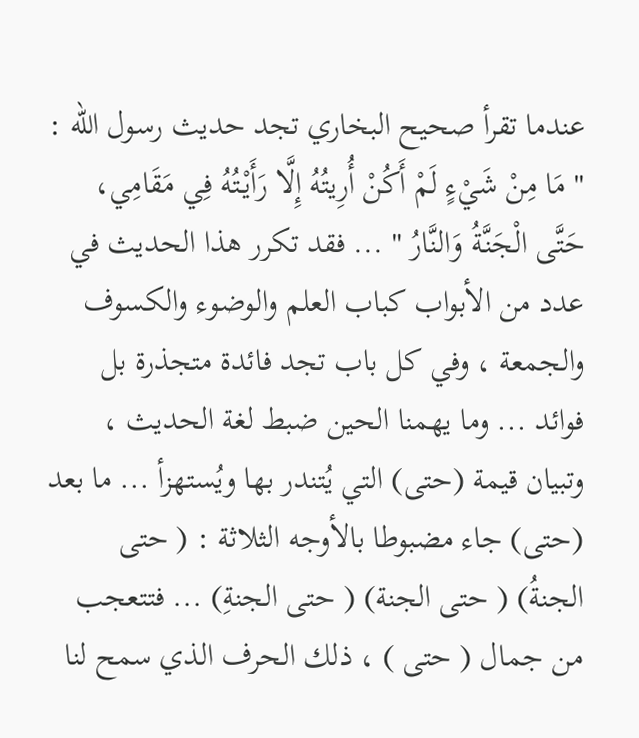عندما تقرأ صحيح البخاري تجد حديث رسول الله : " مَا مِنْ شَيْءٍ لَمْ أَكُنْ أُرِيتُهُ إِلَّا رَأَيْتُهُ فِي مَقَامِي، حَتَّى الْجَنَّةُ وَالنَّارُ " ... فقد تكرر هذا الحديث في عدد من الأبواب كباب العلم والوضوء والكسوف والجمعة ، وفي كل باب تجد فائدة متجذرة بل فوائد ... وما يهمنا الحين ضبط لغة الحديث ، وتبيان قيمة (حتى) التي يُتندر بها ويُستهزأ ... ما بعد (حتى) جاء مضبوطا بالأوجه الثلاثة : ( حتى الجنةُ) ( حتى الجنة) ( حتى الجنةِ) ... فتتعجب من جمال ( حتى ) ، ذلك الحرف الذي سمح لنا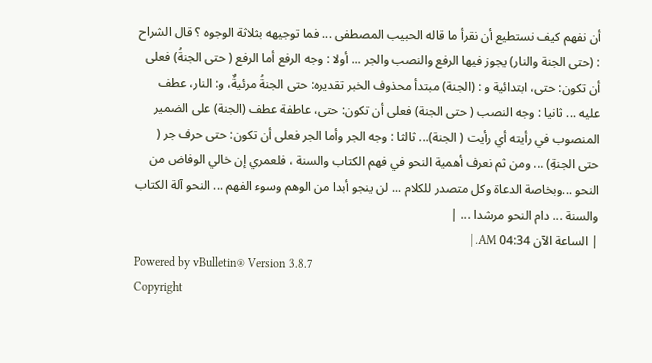أن نفهم كيف نستطيع أن نقرأ ما قاله الحبيب المصطفى ... فما توجيهه بثلاثة الوجوه ؟ قال الشراح : (حتى الجنة والنار) يجوز فيها الرفع والنصب والجر ... أولا : وجه الرفع أما الرفع ( حتى الجنةُ) فعلى أن تكون: حتى، ابتدائية و : (الجنة) مبتدأ محذوف الخبر تقديره: حتى الجنةُ مرئيةٌ، و: النار، عطف عليه ... ثانيا : وجه النصب ( حتى الجنة) فعلى أن تكون: حتى، عاطفة عطف (الجنة) على الضمير المنصوب في رأيته أي رأيت ( الجنة)... ثالثا : وجه الجر وأما الجر فعلى أن تكون: حتى حرف جر ( حتى الجنةِ) ... ومن ثم نعرف أهمية النحو في فهم الكتاب والسنة ، فلعمري إن خالي الوفاض من النحو ...وبخاصة الدعاة وكل متصدر للكلام ... لن ينجو أبدا من الوهم وسوء الفهم ... النحو آلة الكتاب والسنة ... دام النحو مرشدا ... |
| الساعة الآن 04:34 AM. |
Powered by vBulletin® Version 3.8.7
Copyright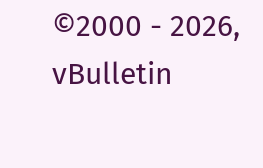©2000 - 2026, vBulletin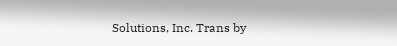Solutions, Inc. Trans by